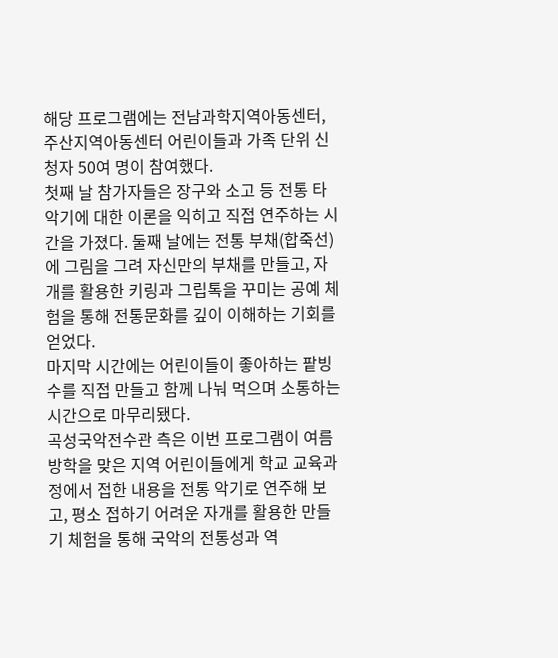해당 프로그램에는 전남과학지역아동센터, 주산지역아동센터 어린이들과 가족 단위 신청자 50여 명이 참여했다.
첫째 날 참가자들은 장구와 소고 등 전통 타악기에 대한 이론을 익히고 직접 연주하는 시간을 가졌다. 둘째 날에는 전통 부채(합죽선)에 그림을 그려 자신만의 부채를 만들고, 자개를 활용한 키링과 그립톡을 꾸미는 공예 체험을 통해 전통문화를 깊이 이해하는 기회를 얻었다.
마지막 시간에는 어린이들이 좋아하는 팥빙수를 직접 만들고 함께 나눠 먹으며 소통하는 시간으로 마무리됐다.
곡성국악전수관 측은 이번 프로그램이 여름방학을 맞은 지역 어린이들에게 학교 교육과정에서 접한 내용을 전통 악기로 연주해 보고, 평소 접하기 어려운 자개를 활용한 만들기 체험을 통해 국악의 전통성과 역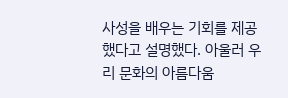사성을 배우는 기회를 제공했다고 설명했다. 아울러 우리 문화의 아름다움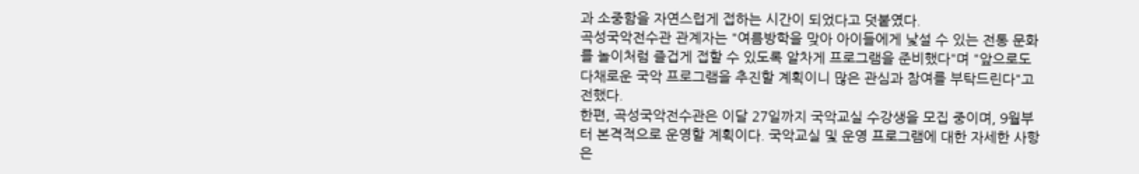과 소중함을 자연스럽게 접하는 시간이 되었다고 덧붙였다.
곡성국악전수관 관계자는 "여름방학을 맞아 아이들에게 낯설 수 있는 전통 문화를 놀이처럼 즐겁게 접할 수 있도록 알차게 프로그램을 준비했다"며 "앞으로도 다채로운 국악 프로그램을 추진할 계획이니 많은 관심과 참여를 부탁드린다"고 전했다.
한편, 곡성국악전수관은 이달 27일까지 국악교실 수강생을 모집 중이며, 9월부터 본격적으로 운영할 계획이다. 국악교실 및 운영 프로그램에 대한 자세한 사항은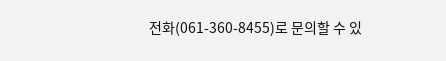전화(061-360-8455)로 문의할 수 있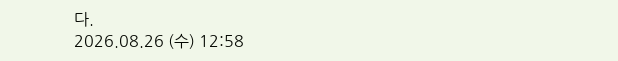다.
2026.08.26 (수) 12:58